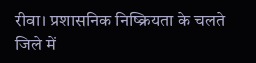रीवा। प्रशासनिक निष्क्रियता के चलते जिले में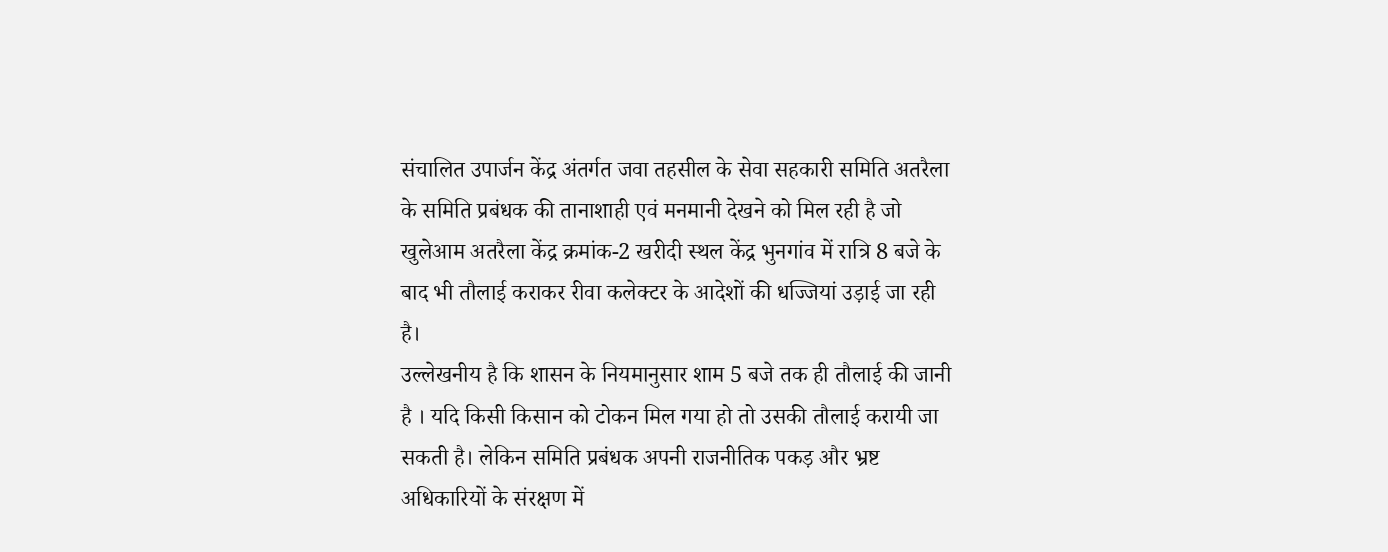संचालित उपार्जन केंद्र अंतर्गत जवा तहसील के सेवा सहकारी समिति अतरैला के समिति प्रबंधक की तानाशाही एवं मनमानी देखने को मिल रही है जो खुलेआम अतरैला केंद्र क्रमांक-2 खरीदी स्थल केंद्र भुनगांव में रात्रि 8 बजे के बाद भी तौलाई कराकर रीवा कलेक्टर के आदेशों की धज्जियां उड़ाई जा रही है।
उल्लेखनीय है कि शासन के नियमानुसार शाम 5 बजे तक ही तौलाई की जानी है । यदि किसी किसान को टोकन मिल गया हो तो उसकी तौलाई करायी जा सकती है। लेकिन समिति प्रबंधक अपनी राजनीतिक पकड़ और भ्रष्ट अधिकारियों के संरक्षण में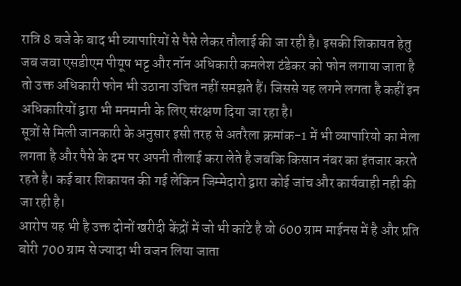रात्रि 8 बजे के बाद भी व्यापारियों से पैसे लेकर तौलाई की जा रही है। इसकी शिकायत हेतु जब जवा एसडीएम पीयूष भट्ट और नॉन अधिकारी कमलेश टंडेकर को फोन लगाया जाता है तो उक्त अधिकारी फोन भी उठाना उचित नहीं समझते हैं। जिससे यह लगने लगता है कहीं इन अधिकारियों द्वारा भी मनमानी के लिए संरक्षण दिया जा रहा है।
सूत्रों से मिली जानकारी के अनुसार इसी तरह से अतरैला क्रमांक-1 में भी व्यापारियो का मेला लगता है और पैसे के दम पर अपनी तौलाई करा लेते है जबकि किसान नंबर का इंतजार करते रहते है। कई बार शिकायत की गई लेकिन जिम्मेदारो द्वारा कोई जांच और कार्यवाही नही की जा रही है।
आरोप यह भी है उक्त दोनों खरीदी केंद्रों में जो भी कांटे है वो 600 ग्राम माईनस में है और प्रति बोरी 700 ग्राम से ज्यादा भी वजन लिया जाता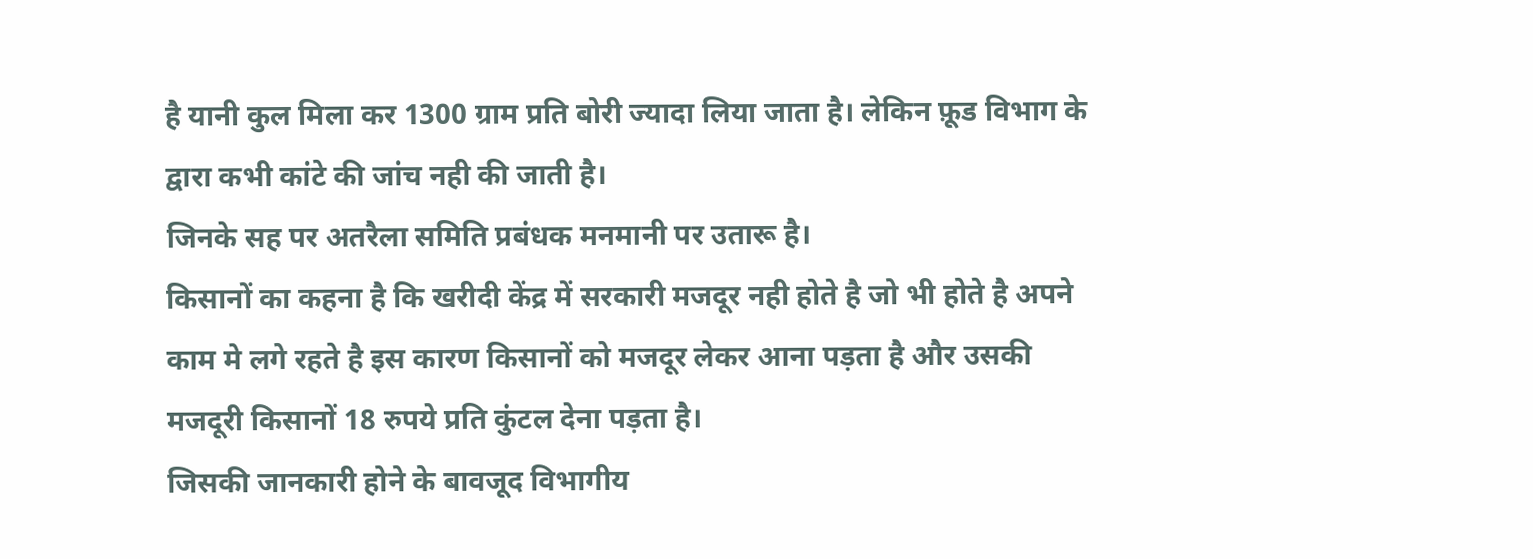है यानी कुल मिला कर 1300 ग्राम प्रति बोरी ज्यादा लिया जाता है। लेकिन फ़ूड विभाग के द्वारा कभी कांटे की जांच नही की जाती है।
जिनके सह पर अतरैला समिति प्रबंधक मनमानी पर उतारू है।
किसानों का कहना है कि खरीदी केंद्र में सरकारी मजदूर नही होते है जो भी होते है अपने काम मे लगे रहते है इस कारण किसानों को मजदूर लेकर आना पड़ता है और उसकी मजदूरी किसानों 18 रुपये प्रति कुंटल देना पड़ता है।
जिसकी जानकारी होने के बावजूद विभागीय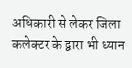अधिकारी से लेकर जिला कलेक्टर के द्वारा भी ध्यान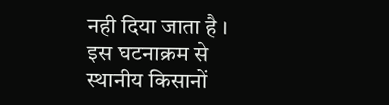नही दिया जाता है । इस घटनाक्रम से स्थानीय किसानों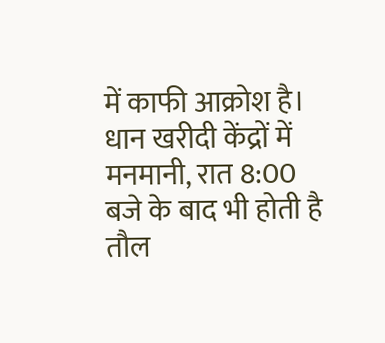में काफी आक्रोश है।
धान खरीदी केंद्रों में मनमानी, रात 8:00 बजे के बाद भी होती है तौल